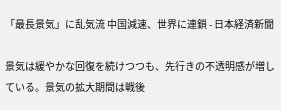「最長景気」に乱気流 中国減速、世界に連鎖 - 日本経済新聞

景気は緩やかな回復を続けつつも、先行きの不透明感が増している。景気の拡大期間は戦後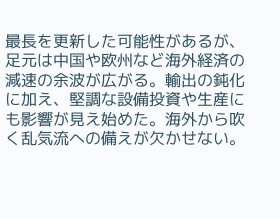最長を更新した可能性があるが、足元は中国や欧州など海外経済の減速の余波が広がる。輸出の鈍化に加え、堅調な設備投資や生産にも影響が見え始めた。海外から吹く乱気流への備えが欠かせない。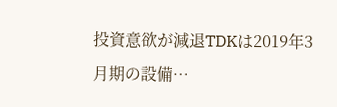投資意欲が減退TDKは2019年3月期の設備…